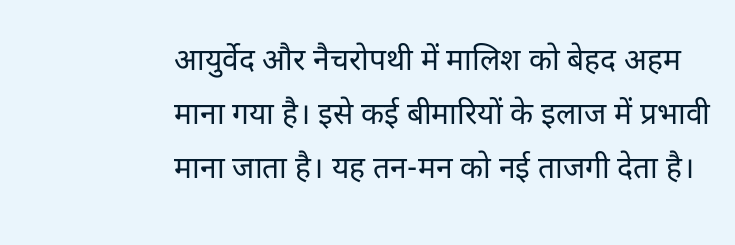आयुर्वेद और नैचरोपथी में मालिश को बेहद अहम माना गया है। इसे कई बीमारियों के इलाज में प्रभावी माना जाता है। यह तन-मन को नई ताजगी देता है।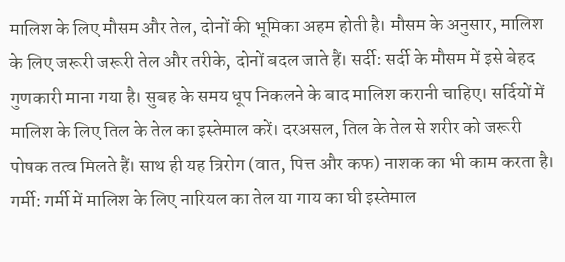मालिश के लिए मौसम और तेल, दोनों की भूमिका अहम होती है। मौसम के अनुसार, मालिश के लिए जरूरी जरूरी तेल और तरीके, दोनों बदल जाते हैं। सर्दी: सर्दी के मौसम में इसे बेहद गुणकारी माना गया है। सुबह के समय धूप निकलने के बाद मालिश करानी चाहिए। सर्दियों में मालिश के लिए तिल के तेल का इस्तेमाल करें। दरअसल, तिल के तेल से शरीर को जरूरी पोषक तत्व मिलते हैं। साथ ही यह त्रिरोग (वात, पित्त और कफ) नाशक का भी काम करता है। गर्मी: गर्मी में मालिश के लिए नारियल का तेल या गाय का घी इस्तेमाल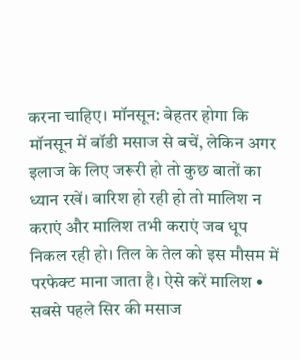करना चाहिए। मॉनसून: बेहतर होगा कि मॉनसून में बॉडी मसाज से बचें, लेकिन अगर इलाज के लिए जरूरी हो तो कुछ बातों का ध्यान रखें। बारिश हो रही हो तो मालिश न कराएं और मालिश तभी कराएं जब धूप निकल रही हो। तिल के तेल को इस मौसम में परफेक्ट माना जाता है। ऐसे करें मालिश • सबसे पहले सिर की मसाज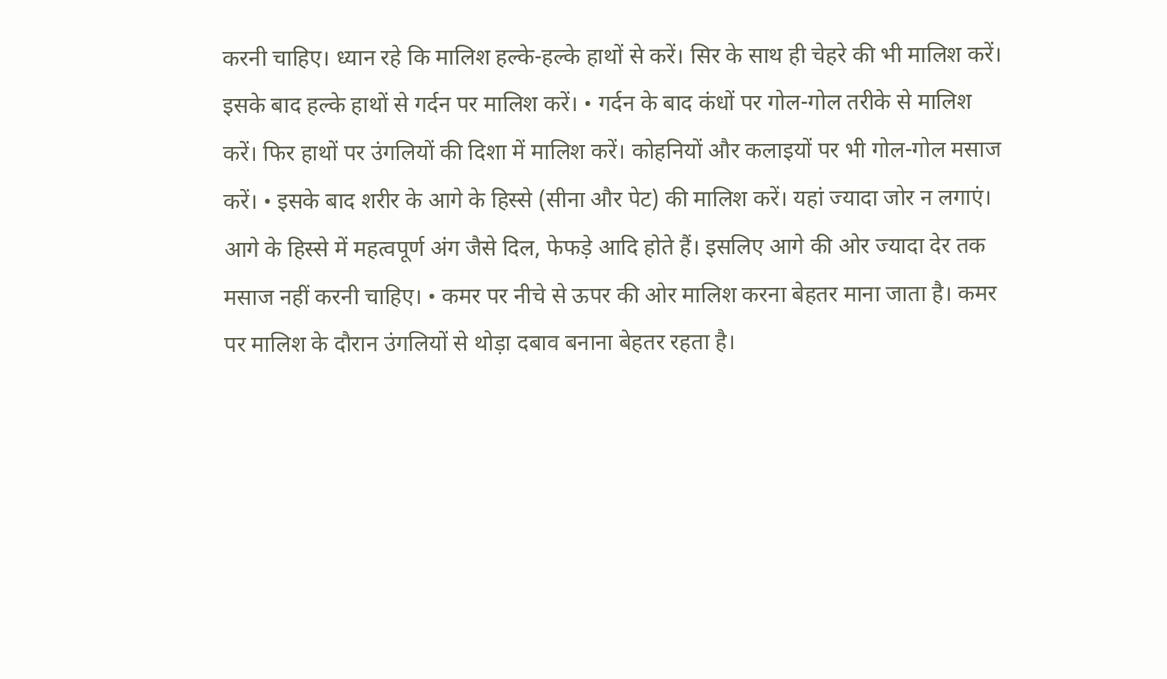करनी चाहिए। ध्यान रहे कि मालिश हल्के-हल्के हाथों से करें। सिर के साथ ही चेहरे की भी मालिश करें। इसके बाद हल्के हाथों से गर्दन पर मालिश करें। • गर्दन के बाद कंधों पर गोल-गोल तरीके से मालिश करें। फिर हाथों पर उंगलियों की दिशा में मालिश करें। कोहनियों और कलाइयों पर भी गोल-गोल मसाज करें। • इसके बाद शरीर के आगे के हिस्से (सीना और पेट) की मालिश करें। यहां ज्यादा जोर न लगाएं। आगे के हिस्से में महत्वपूर्ण अंग जैसे दिल, फेफड़े आदि होते हैं। इसलिए आगे की ओर ज्यादा देर तक मसाज नहीं करनी चाहिए। • कमर पर नीचे से ऊपर की ओर मालिश करना बेहतर माना जाता है। कमर पर मालिश के दौरान उंगलियों से थोड़ा दबाव बनाना बेहतर रहता है।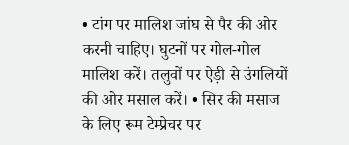• टांग पर मालिश जांघ से पैर की ओर करनी चाहिए। घुटनों पर गोल-गोल मालिश करें। तलुवों पर ऐड़ी से उंगलियों की ओर मसाल करें। • सिर की मसाज के लिए रूम टेम्प्रेचर पर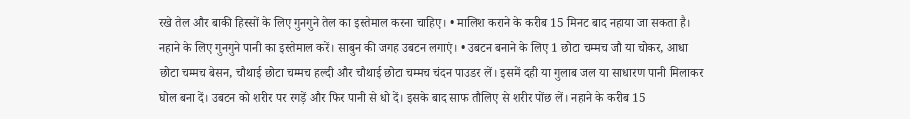रखे तेल और बाकी हिस्सों के लिए गुनगुने तेल का इस्तेमाल करना चाहिए। • मालिश कराने के करीब 15 मिनट बाद नहाया जा सकता है। नहाने के लिए गुनगुने पानी का इस्तेमाल करें। साबुन की जगह उबटन लगाएं। • उबटन बनाने के लिए 1 छोटा चम्मच जौ या चोकर, आधा छोटा चम्मच बेसन, चौथाई छोटा चम्मच हल्दी और चौथाई छोटा चम्मच चंदन पाउडर लें। इसमें दही या गुलाब जल या साधारण पानी मिलाकर घोल बना दें। उबटन को शरीर पर रगड़ें और फिर पानी से धो दें। इसके बाद साफ तौलिए से शरीर पोंछ लें। नहाने के करीब 15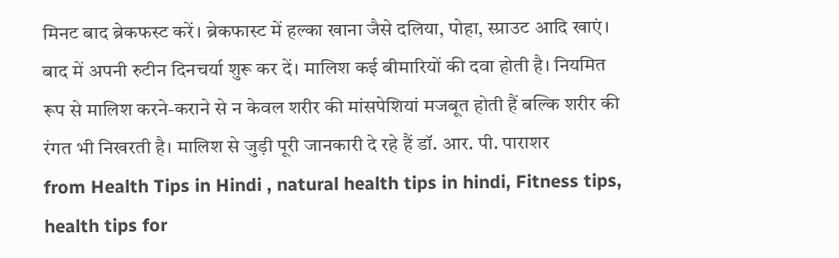मिनट बाद ब्रेकफस्ट करें। ब्रेकफास्ट में हल्का खाना जैसे दलिया, पोहा, स्प्राउट आदि खाएं। बाद में अपनी रुटीन दिनचर्या शुरू कर दें। मालिश कई बीमारियों की दवा होती है। नियमित रूप से मालिश करने-कराने से न केवल शरीर की मांसपेशियां मजबूत होती हैं बल्कि शरीर की रंगत भी निखरती है। मालिश से जुड़ी पूरी जानकारी दे रहे हैं डॉ. आर. पी. पाराशर
from Health Tips in Hindi , natural health tips in hindi, Fitness tips, health tips for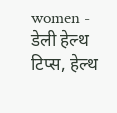women - डेली हेल्थ टिप्स, हेल्थ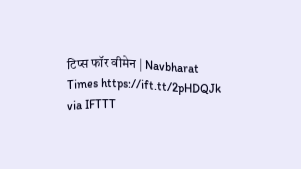टिप्स फॉर वीमेन | Navbharat Times https://ift.tt/2pHDQJk
via IFTTT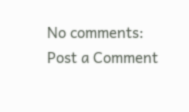No comments:
Post a Comment